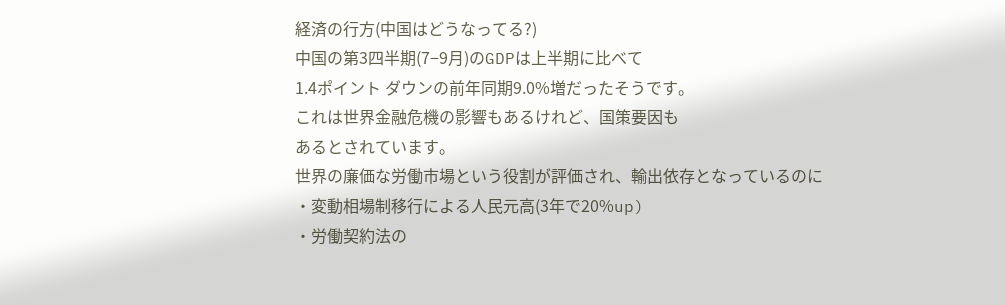経済の行方(中国はどうなってる?)
中国の第3四半期(7−9月)のGDPは上半期に比べて
1.4ポイント ダウンの前年同期9.0%増だったそうです。
これは世界金融危機の影響もあるけれど、国策要因も
あるとされています。
世界の廉価な労働市場という役割が評価され、輸出依存となっているのに
・変動相場制移行による人民元高(3年で20%up)
・労働契約法の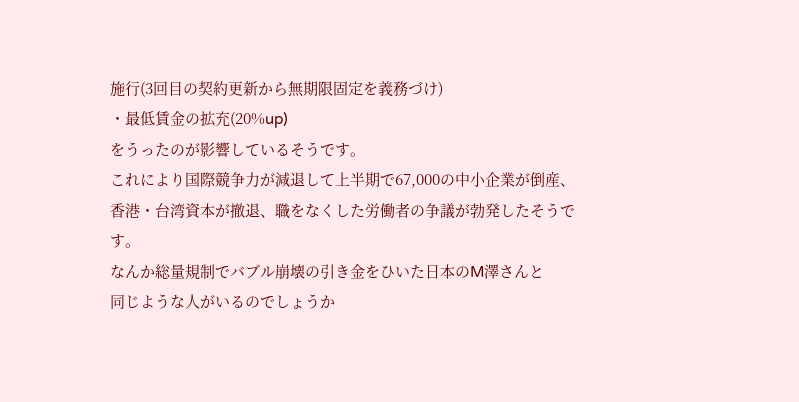施行(3回目の契約更新から無期限固定を義務づけ)
・最低賃金の拡充(20%up)
をうったのが影響しているそうです。
これにより国際競争力が減退して上半期で67,000の中小企業が倒産、
香港・台湾資本が撤退、職をなくした労働者の争議が勃発したそうです。
なんか総量規制でバブル崩壊の引き金をひいた日本のM澤さんと
同じような人がいるのでしょうか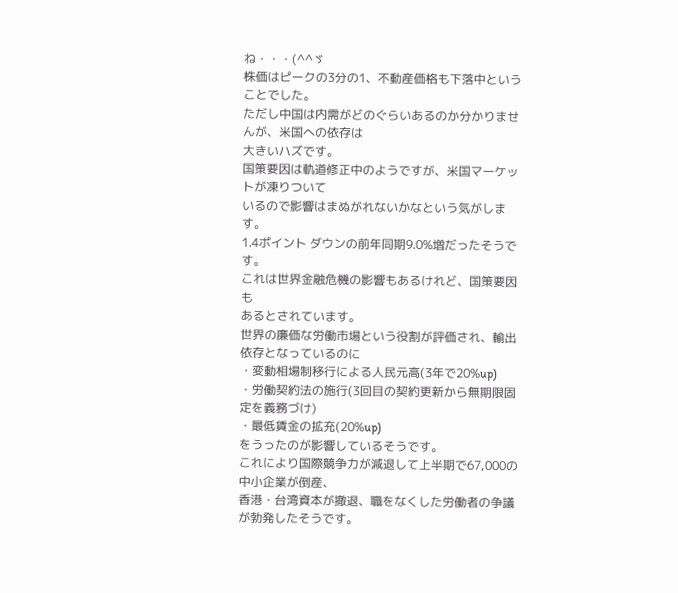ね・・・(^^ゞ
株価はピークの3分の1、不動産価格も下落中ということでした。
ただし中国は内需がどのぐらいあるのか分かりませんが、米国への依存は
大きいハズです。
国策要因は軌道修正中のようですが、米国マーケットが凍りついて
いるので影響はまぬがれないかなという気がします。
1.4ポイント ダウンの前年同期9.0%増だったそうです。
これは世界金融危機の影響もあるけれど、国策要因も
あるとされています。
世界の廉価な労働市場という役割が評価され、輸出依存となっているのに
・変動相場制移行による人民元高(3年で20%up)
・労働契約法の施行(3回目の契約更新から無期限固定を義務づけ)
・最低賃金の拡充(20%up)
をうったのが影響しているそうです。
これにより国際競争力が減退して上半期で67,000の中小企業が倒産、
香港・台湾資本が撤退、職をなくした労働者の争議が勃発したそうです。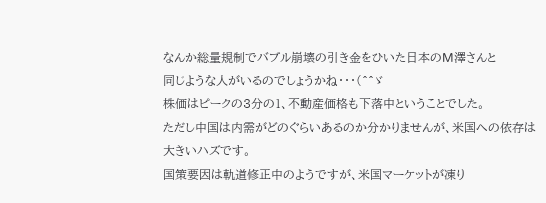なんか総量規制でバブル崩壊の引き金をひいた日本のM澤さんと
同じような人がいるのでしょうかね・・・(^^ゞ
株価はピークの3分の1、不動産価格も下落中ということでした。
ただし中国は内需がどのぐらいあるのか分かりませんが、米国への依存は
大きいハズです。
国策要因は軌道修正中のようですが、米国マーケットが凍り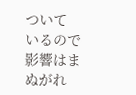ついて
いるので影響はまぬがれ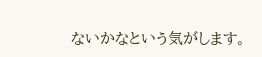ないかなという気がします。